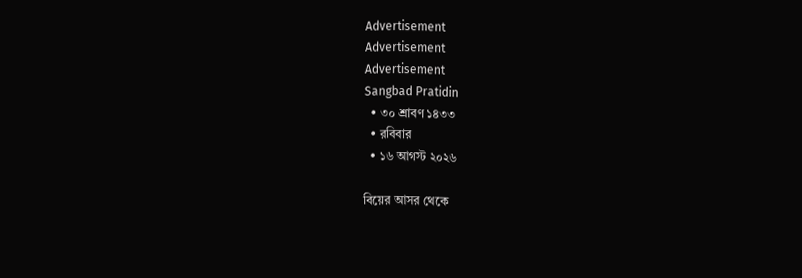Advertisement
Advertisement
Advertisement
Sangbad Pratidin
  • ৩০ শ্রাবণ ১৪৩৩
  • রবিবার
  • ১৬ আগস্ট ২০২৬

বিয়ের আসর থেকে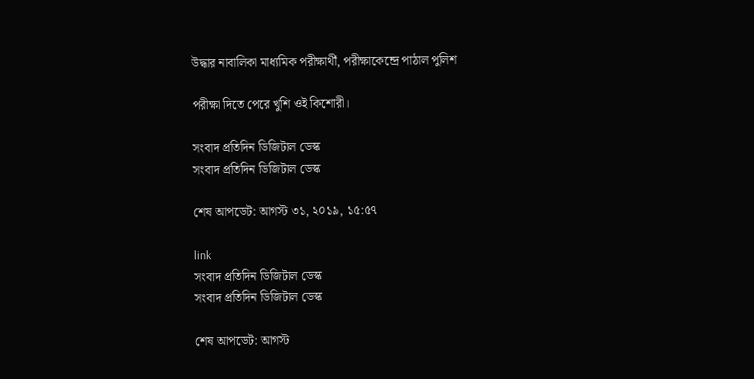উদ্ধার নাবালিকা মাধ্যমিক পরীক্ষার্থী, পরীক্ষাকেন্দ্রে পাঠাল পুলিশ

পরীক্ষা দিতে পেরে খুশি ওই কিশোরী।

সংবাদ প্রতিদিন ডিজিটাল ডেস্ক
সংবাদ প্রতিদিন ডিজিটাল ডেস্ক

শেষ আপডেট: আগস্ট ৩১, ২০১৯, ১৫:৫৭

link
সংবাদ প্রতিদিন ডিজিটাল ডেস্ক
সংবাদ প্রতিদিন ডিজিটাল ডেস্ক

শেষ আপডেট: আগস্ট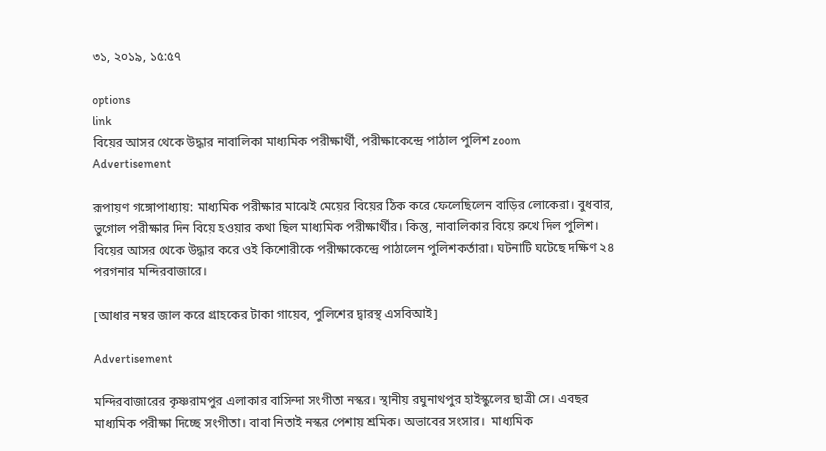৩১, ২০১৯, ১৫:৫৭

options
link
বিয়ের আসর থেকে উদ্ধার নাবালিকা মাধ্যমিক পরীক্ষার্থী, পরীক্ষাকেন্দ্রে পাঠাল পুলিশ zoom
Advertisement

রূপায়ণ গঙ্গোপাধ্যায়: মাধ্যমিক পরীক্ষার মাঝেই মেয়ের বিয়ের ঠিক করে ফেলেছিলেন বাড়ির লোকেরা। বুধবার, ভুগোল পরীক্ষার দিন বিয়ে হওয়ার কথা ছিল মাধ্যমিক পরীক্ষার্থীর। কিন্তু, নাবালিকার বিয়ে রুখে দিল পুলিশ। বিয়ের আসর থেকে উদ্ধার করে ওই কিশোরীকে পরীক্ষাকেন্দ্রে পাঠালেন পুলিশকর্তারা। ঘটনাটি ঘটেছে দক্ষিণ ২৪ পরগনার মন্দিরবাজারে।

[আধার নম্বর জাল করে গ্রাহকের টাকা গায়েব, পুলিশের দ্বারস্থ এসবিআই]

Advertisement

মন্দিরবাজারের কৃষ্ণরামপুর এলাকার বাসিন্দা সংগীতা নস্কর। স্থানীয় রঘুনাথপুর হাইস্কুলের ছাত্রী সে। এবছর মাধ্যমিক পরীক্ষা দিচ্ছে সংগীতা। বাবা নিতাই নস্কর পেশায় শ্রমিক। অভাবের সংসার।  মাধ্যমিক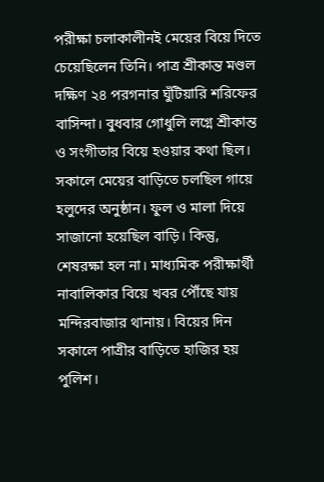পরীক্ষা চলাকালীনই মেয়ের বিয়ে দিতে চেয়েছিলেন তিনি। পাত্র শ্রীকান্ত মণ্ডল দক্ষিণ ২৪ পরগনার ঘুঁটিয়ারি শরিফের বাসিন্দা। বুধবার গোধুলি লগ্নে শ্রীকান্ত ও সংগীতার বিয়ে হওয়ার কথা ছিল। সকালে মেয়ের বাড়িতে চলছিল গায়ে হলুদের অনুষ্ঠান। ফুল ও মালা দিয়ে সাজানো হয়েছিল বাড়ি। কিন্তু, শেষরক্ষা হল না। মাধ্যমিক পরীক্ষার্থী নাবালিকার বিয়ে খবর পৌঁছে যায় মন্দিরবাজার থানায়। বিয়ের দিন সকালে পাত্রীর বাড়িতে হাজির হয় পুলিশ।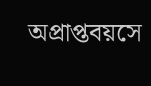অপ্রাপ্তবয়সে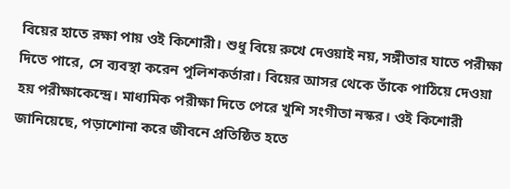বিয়ের হাতে রক্ষা পায় ওই কিশোরী। শুধু বিয়ে রুখে দেওয়াই নয়, সঙ্গীতার যাতে পরীক্ষা দিতে পারে, সে ব্যবস্থা করেন পুলিশকর্তারা। বিয়ের আসর থেকে তাঁকে পাঠিয়ে দেওয়া হয় পরীক্ষাকেন্দ্রে। মাধ্যমিক পরীক্ষা দিতে পেরে খুশি সংগীতা নস্কর। ওই কিশোরী জানিয়েছে, পড়াশোনা করে জীবনে প্রতিষ্ঠিত হতে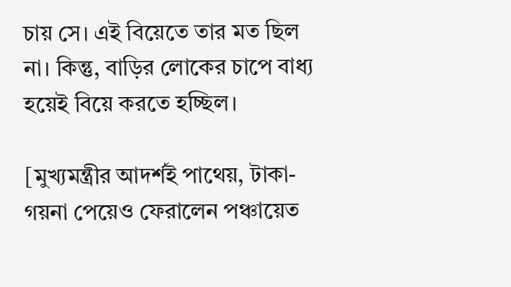চায় সে। এই বিয়েতে তার মত ছিল না। কিন্তু, বাড়ির লোকের চাপে বাধ্য হয়েই বিয়ে করতে হচ্ছিল।

[মুখ্যমন্ত্রীর আদর্শই পাথেয়, টাকা-গয়না পেয়েও ফেরালেন পঞ্চায়েত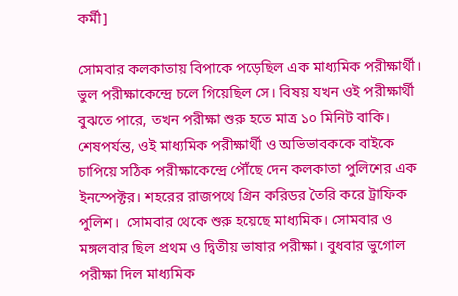কর্মী]

সোমবার কলকাতায় বিপাকে পড়েছিল এক মাধ্যমিক পরীক্ষার্থী। ভুল পরীক্ষাকেন্দ্রে চলে গিয়েছিল সে। বিষয় যখন ওই পরীক্ষার্থী বুঝতে পারে, তখন পরীক্ষা শুরু হতে মাত্র ১০ মিনিট বাকি। শেষপর্যন্ত, ওই মাধ্যমিক পরীক্ষার্থী ও অভিভাবককে বাইকে চাপিয়ে সঠিক পরীক্ষাকেন্দ্রে পৌঁছে দেন কলকাতা পুলিশের এক ইনস্পেক্টর। শহরের রাজপথে গ্রিন করিডর তৈরি করে ট্রাফিক পুলিশ।  সোমবার থেকে শুরু হয়েছে মাধ্যমিক। সোমবার ও মঙ্গলবার ছিল প্রথম ও দ্বিতীয় ভাষার পরীক্ষা। বুধবার ভুগোল পরীক্ষা দিল মাধ্যমিক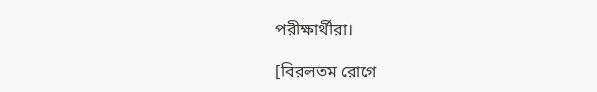পরীক্ষার্থীরা।

[বিরলতম রোগে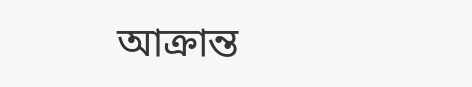আক্রান্ত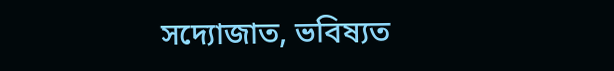সদ্যোজাত, ভবিষ্যত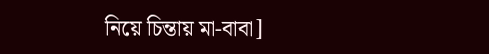নিয়ে চিন্তায় মা-বাবা]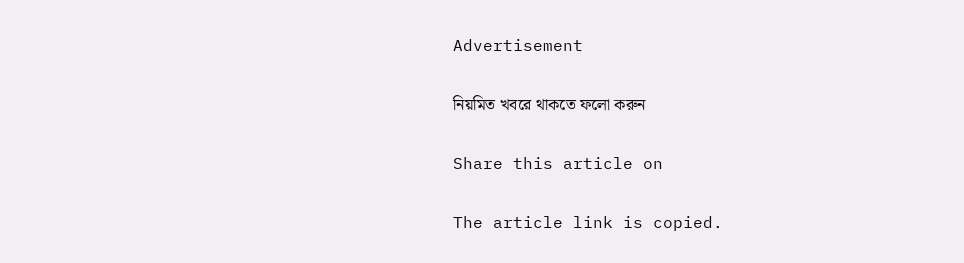Advertisement

নিয়মিত খবরে থাকতে ফলো করুন

Share this article on

The article link is copied.